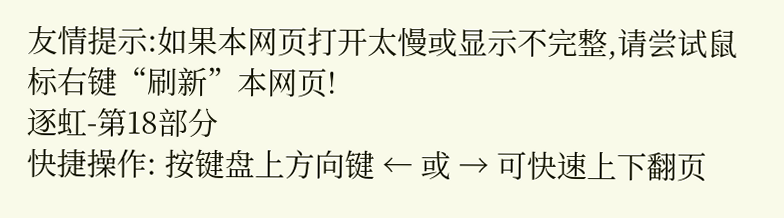友情提示:如果本网页打开太慢或显示不完整,请尝试鼠标右键“刷新”本网页!
逐虹-第18部分
快捷操作: 按键盘上方向键 ← 或 → 可快速上下翻页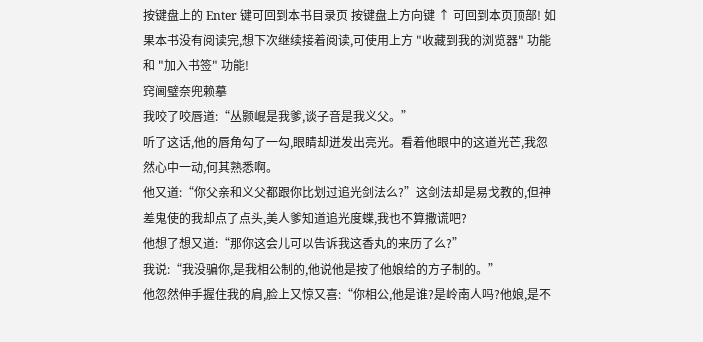按键盘上的 Enter 键可回到本书目录页 按键盘上方向键 ↑ 可回到本页顶部! 如果本书没有阅读完,想下次继续接着阅读,可使用上方 "收藏到我的浏览器" 功能 和 "加入书签" 功能!
窍阃璧奈兜赖摹
我咬了咬唇道:“丛颢崐是我爹,谈子音是我义父。”
听了这话,他的唇角勾了一勾,眼睛却迸发出亮光。看着他眼中的这道光芒,我忽然心中一动,何其熟悉啊。
他又道:“你父亲和义父都跟你比划过追光剑法么?”这剑法却是易戈教的,但神差鬼使的我却点了点头,美人爹知道追光度蝶,我也不算撒谎吧?
他想了想又道:“那你这会儿可以告诉我这香丸的来历了么?”
我说:“我没骗你,是我相公制的,他说他是按了他娘给的方子制的。”
他忽然伸手握住我的肩,脸上又惊又喜:“你相公,他是谁?是岭南人吗?他娘,是不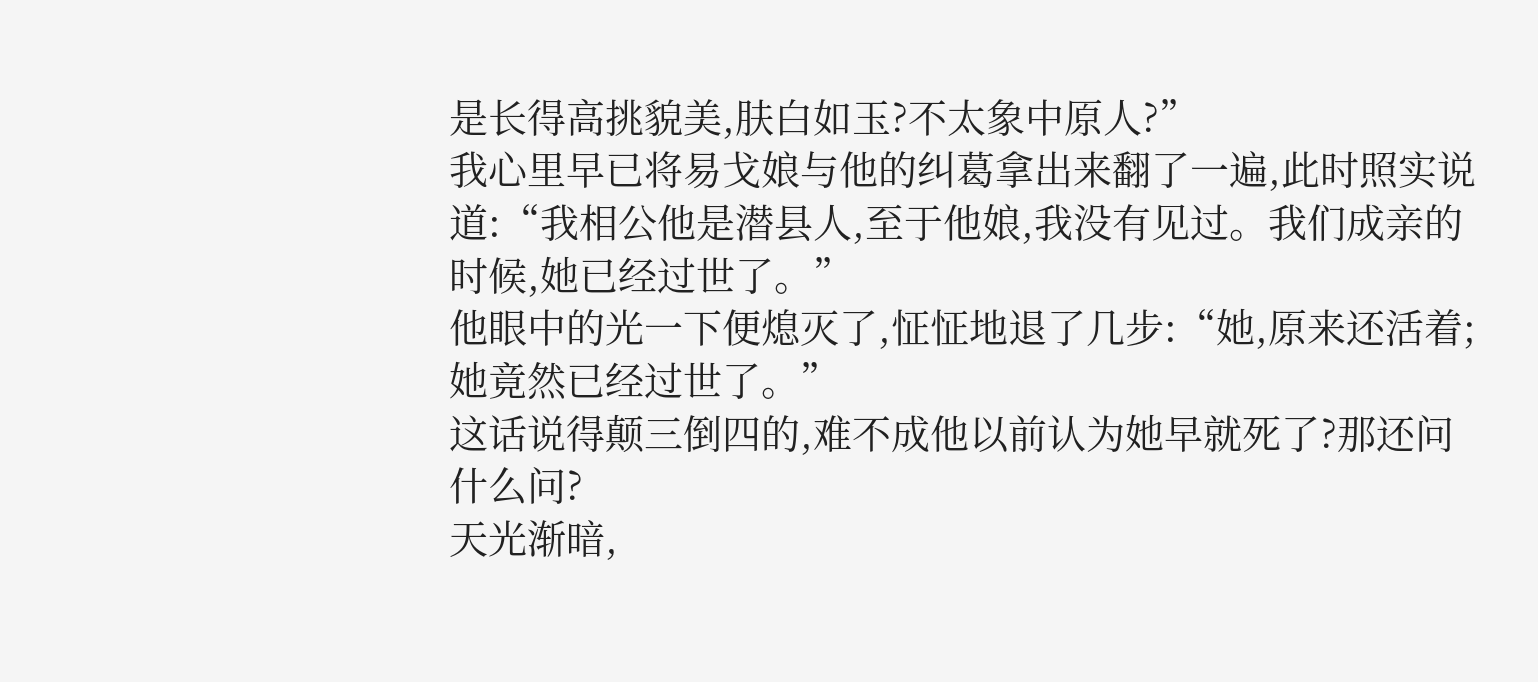是长得高挑貌美,肤白如玉?不太象中原人?”
我心里早已将易戈娘与他的纠葛拿出来翻了一遍,此时照实说道:“我相公他是潜县人,至于他娘,我没有见过。我们成亲的时候,她已经过世了。”
他眼中的光一下便熄灭了,怔怔地退了几步:“她,原来还活着;她竟然已经过世了。”
这话说得颠三倒四的,难不成他以前认为她早就死了?那还问什么问?
天光渐暗,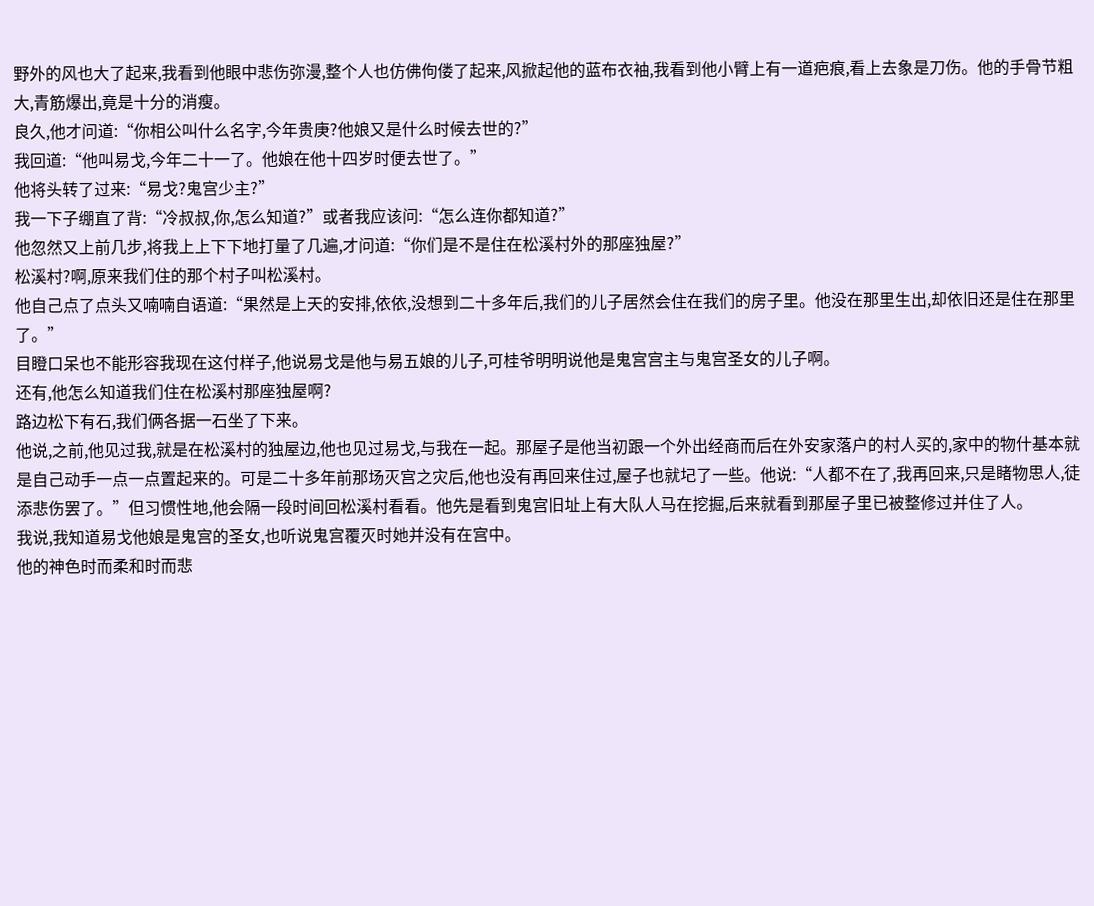野外的风也大了起来,我看到他眼中悲伤弥漫,整个人也仿佛佝偻了起来,风掀起他的蓝布衣袖,我看到他小臂上有一道疤痕,看上去象是刀伤。他的手骨节粗大,青筋爆出,竟是十分的消瘦。
良久,他才问道:“你相公叫什么名字,今年贵庚?他娘又是什么时候去世的?”
我回道:“他叫易戈,今年二十一了。他娘在他十四岁时便去世了。”
他将头转了过来:“易戈?鬼宫少主?”
我一下子绷直了背:“冷叔叔,你,怎么知道?”或者我应该问:“怎么连你都知道?”
他忽然又上前几步,将我上上下下地打量了几遍,才问道:“你们是不是住在松溪村外的那座独屋?”
松溪村?啊,原来我们住的那个村子叫松溪村。
他自己点了点头又喃喃自语道:“果然是上天的安排,依依,没想到二十多年后,我们的儿子居然会住在我们的房子里。他没在那里生出,却依旧还是住在那里了。”
目瞪口呆也不能形容我现在这付样子,他说易戈是他与易五娘的儿子,可桂爷明明说他是鬼宫宫主与鬼宫圣女的儿子啊。
还有,他怎么知道我们住在松溪村那座独屋啊?
路边松下有石,我们俩各据一石坐了下来。
他说,之前,他见过我,就是在松溪村的独屋边,他也见过易戈,与我在一起。那屋子是他当初跟一个外出经商而后在外安家落户的村人买的,家中的物什基本就是自己动手一点一点置起来的。可是二十多年前那场灭宫之灾后,他也没有再回来住过,屋子也就圮了一些。他说:“人都不在了,我再回来,只是睹物思人,徒添悲伤罢了。”但习惯性地,他会隔一段时间回松溪村看看。他先是看到鬼宫旧址上有大队人马在挖掘,后来就看到那屋子里已被整修过并住了人。
我说,我知道易戈他娘是鬼宫的圣女,也听说鬼宫覆灭时她并没有在宫中。
他的神色时而柔和时而悲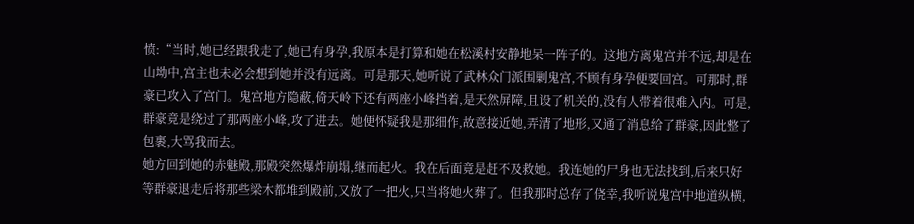愤:“当时,她已经跟我走了,她已有身孕,我原本是打算和她在松溪村安静地呆一阵子的。这地方离鬼宫并不远,却是在山坳中,宫主也未必会想到她并没有远离。可是那天,她听说了武林众门派围剿鬼宫,不顾有身孕便要回宫。可那时,群豪已攻入了宫门。鬼宫地方隐蔽,倚天岭下还有两座小峰挡着,是天然屏障,且设了机关的,没有人带着很难入内。可是,群豪竟是绕过了那两座小峰,攻了进去。她便怀疑我是那细作,故意接近她,弄清了地形,又通了消息给了群豪,因此整了包裹,大骂我而去。
她方回到她的赤魅殿,那殿突然爆炸崩塌,继而起火。我在后面竟是赶不及救她。我连她的尸身也无法找到,后来只好等群豪退走后将那些梁木都堆到殿前,又放了一把火,只当将她火葬了。但我那时总存了侥幸,我听说鬼宫中地道纵横,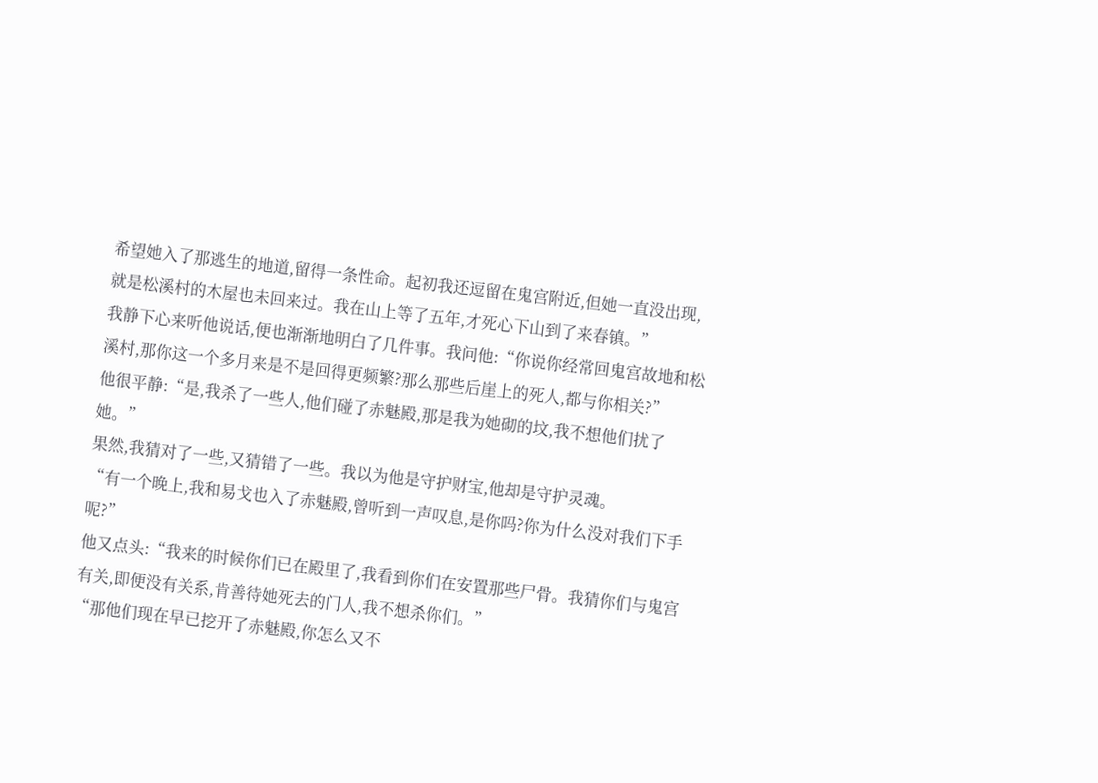希望她入了那逃生的地道,留得一条性命。起初我还逗留在鬼宫附近,但她一直没出现,就是松溪村的木屋也未回来过。我在山上等了五年,才死心下山到了来春镇。”
我静下心来听他说话,便也渐渐地明白了几件事。我问他:“你说你经常回鬼宫故地和松溪村,那你这一个多月来是不是回得更频繁?那么那些后崖上的死人,都与你相关?”
他很平静:“是,我杀了一些人,他们碰了赤魅殿,那是我为她砌的坟,我不想他们扰了她。”
果然,我猜对了一些,又猜错了一些。我以为他是守护财宝,他却是守护灵魂。
“有一个晚上,我和易戈也入了赤魅殿,曾听到一声叹息,是你吗?你为什么没对我们下手呢?”
他又点头:“我来的时候你们已在殿里了,我看到你们在安置那些尸骨。我猜你们与鬼宫有关,即便没有关系,肯善待她死去的门人,我不想杀你们。”
“那他们现在早已挖开了赤魅殿,你怎么又不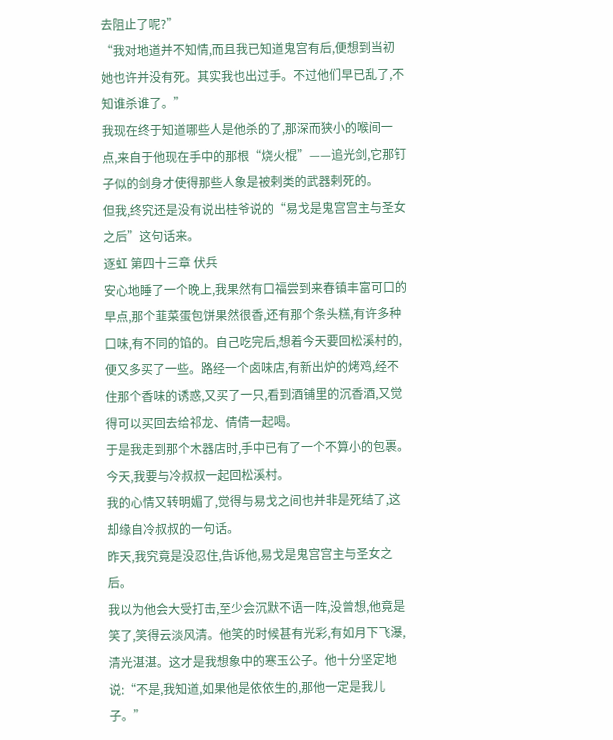去阻止了呢?”
“我对地道并不知情,而且我已知道鬼宫有后,便想到当初她也许并没有死。其实我也出过手。不过他们早已乱了,不知谁杀谁了。”
我现在终于知道哪些人是他杀的了,那深而狭小的喉间一点,来自于他现在手中的那根“烧火棍”——追光剑,它那钉子似的剑身才使得那些人象是被剌类的武器剌死的。
但我,终究还是没有说出桂爷说的“易戈是鬼宫宫主与圣女之后”这句话来。
逐虹 第四十三章 伏兵
安心地睡了一个晚上,我果然有口福尝到来春镇丰富可口的早点,那个韮菜蛋包饼果然很香,还有那个条头糕,有许多种口味,有不同的馅的。自己吃完后,想着今天要回松溪村的,便又多买了一些。路经一个卤味店,有新出炉的烤鸡,经不住那个香味的诱惑,又买了一只,看到酒铺里的沉香酒,又觉得可以买回去给祁龙、倩倩一起喝。
于是我走到那个木器店时,手中已有了一个不算小的包裹。
今天,我要与冷叔叔一起回松溪村。
我的心情又转明媚了,觉得与易戈之间也并非是死结了,这却缘自冷叔叔的一句话。
昨天,我究竟是没忍住,告诉他,易戈是鬼宫宫主与圣女之后。
我以为他会大受打击,至少会沉默不语一阵,没曾想,他竟是笑了,笑得云淡风清。他笑的时候甚有光彩,有如月下飞瀑,清光湛湛。这才是我想象中的寒玉公子。他十分坚定地说:“不是,我知道,如果他是依依生的,那他一定是我儿子。”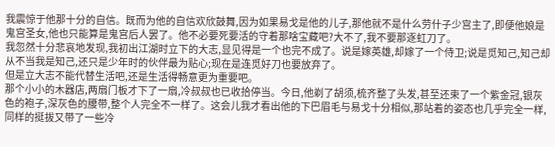我震惊于他那十分的自信。既而为他的自信欢欣鼓舞,因为如果易戈是他的儿子,那他就不是什么劳什子少宫主了,即便他娘是鬼宫圣女,他也只能算是鬼宫后人罢了。他不必要死要活的守着那啥宝藏吧?大不了,我不要那逐虹刀了。
我忽然十分悲哀地发现,我初出江湖时立下的大志,显见得是一个也完不成了。说是嫁英雄,却嫁了一个侍卫;说是觅知己,知己却从不当我是知己,还只是少年时的伙伴最为贴心;现在是连觅好刀也要放弃了。
但是立大志不能代替生活吧,还是生活得畅意更为重要吧。
那个小小的木器店,两扇门板才下了一扇,冷叔叔也已收拾停当。今日,他剃了胡须,梳齐整了头发,甚至还束了一个紫金冠,银灰色的袍子,深灰色的腰带,整个人完全不一样了。这会儿我才看出他的下巴眉毛与易戈十分相似,那站着的姿态也几乎完全一样,同样的挺拔又带了一些冷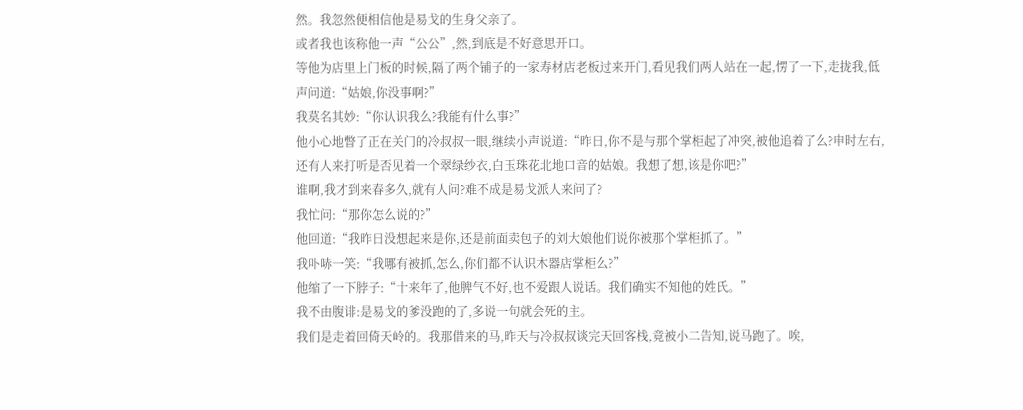然。我忽然便相信他是易戈的生身父亲了。
或者我也该称他一声“公公”,然,到底是不好意思开口。
等他为店里上门板的时候,隔了两个铺子的一家寿材店老板过来开门,看见我们两人站在一起,愣了一下,走拢我,低声问道:“姑娘,你没事啊?”
我莫名其妙:“你认识我么?我能有什么事?”
他小心地瞥了正在关门的冷叔叔一眼,继续小声说道:“昨日,你不是与那个掌柜起了冲突,被他追着了么?申时左右,还有人来打听是否见着一个翠绿纱衣,白玉珠花北地口音的姑娘。我想了想,该是你吧?”
谁啊,我才到来春多久,就有人问?难不成是易戈派人来问了?
我忙问:“那你怎么说的?”
他回道:“我昨日没想起来是你,还是前面卖包子的刘大娘他们说你被那个掌柜抓了。”
我卟哧一笑:“我哪有被抓,怎么,你们都不认识木器店掌柜么?”
他缩了一下脖子:“十来年了,他脾气不好,也不爱跟人说话。我们确实不知他的姓氏。”
我不由腹诽:是易戈的爹没跑的了,多说一句就会死的主。
我们是走着回倚天岭的。我那借来的马,昨天与冷叔叔谈完天回客栈,竟被小二告知,说马跑了。唉,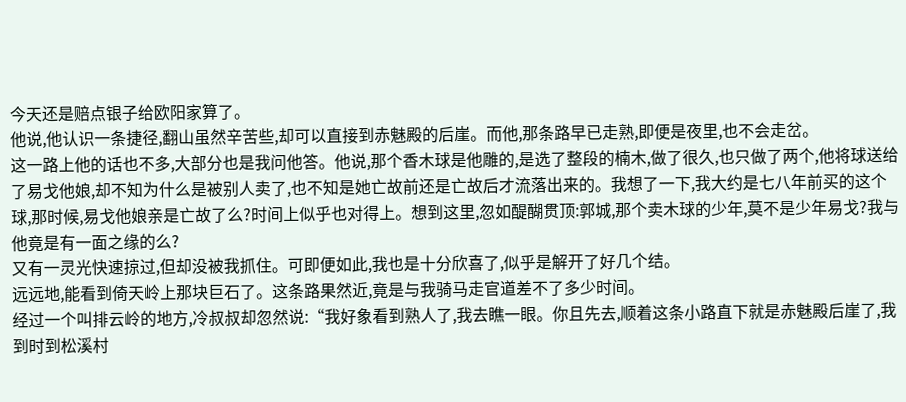今天还是赔点银子给欧阳家算了。
他说,他认识一条捷径,翻山虽然辛苦些,却可以直接到赤魅殿的后崖。而他,那条路早已走熟,即便是夜里,也不会走岔。
这一路上他的话也不多,大部分也是我问他答。他说,那个香木球是他雕的,是选了整段的楠木,做了很久,也只做了两个,他将球送给了易戈他娘,却不知为什么是被别人卖了,也不知是她亡故前还是亡故后才流落出来的。我想了一下,我大约是七八年前买的这个球,那时候,易戈他娘亲是亡故了么?时间上似乎也对得上。想到这里,忽如醍醐贯顶:郭城,那个卖木球的少年,莫不是少年易戈?我与他竟是有一面之缘的么?
又有一灵光快速掠过,但却没被我抓住。可即便如此,我也是十分欣喜了,似乎是解开了好几个结。
远远地,能看到倚天岭上那块巨石了。这条路果然近,竟是与我骑马走官道差不了多少时间。
经过一个叫排云岭的地方,冷叔叔却忽然说:“我好象看到熟人了,我去瞧一眼。你且先去,顺着这条小路直下就是赤魅殿后崖了,我到时到松溪村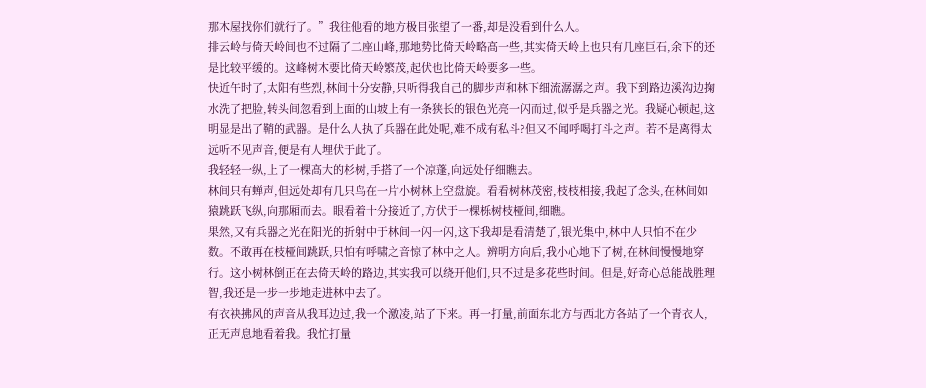那木屋找你们就行了。”我往他看的地方极目张望了一番,却是没看到什么人。
排云岭与倚天岭间也不过隔了二座山峰,那地势比倚天岭略高一些,其实倚天岭上也只有几座巨石,余下的还是比较平缓的。这峰树木要比倚天岭繁茂,起伏也比倚天岭要多一些。
快近午时了,太阳有些烈,林间十分安静,只听得我自己的脚步声和林下细流潺潺之声。我下到路边溪沟边掬水洗了把脸,转头间忽看到上面的山坡上有一条狭长的银色光亮一闪而过,似乎是兵器之光。我疑心顿起,这明显是出了鞘的武器。是什么人执了兵器在此处呢,难不成有私斗?但又不闻呼喝打斗之声。若不是离得太远听不见声音,便是有人埋伏于此了。
我轻轻一纵,上了一棵高大的杉树,手搭了一个凉蓬,向远处仔细瞧去。
林间只有蝉声,但远处却有几只鸟在一片小树林上空盘旋。看看树林茂密,枝枝相接,我起了念头,在林间如猿跳跃飞纵,向那厢而去。眼看着十分接近了,方伏于一棵栎树枝桠间,细瞧。
果然,又有兵器之光在阳光的折射中于林间一闪一闪,这下我却是看清楚了,银光集中,林中人只怕不在少数。不敢再在枝桠间跳跃,只怕有呼啸之音惊了林中之人。辨明方向后,我小心地下了树,在林间慢慢地穿行。这小树林倒正在去倚天岭的路边,其实我可以绕开他们,只不过是多花些时间。但是,好奇心总能战胜理智,我还是一步一步地走进林中去了。
有衣袂拂风的声音从我耳边过,我一个激凌,站了下来。再一打量,前面东北方与西北方各站了一个青衣人,正无声息地看着我。我忙打量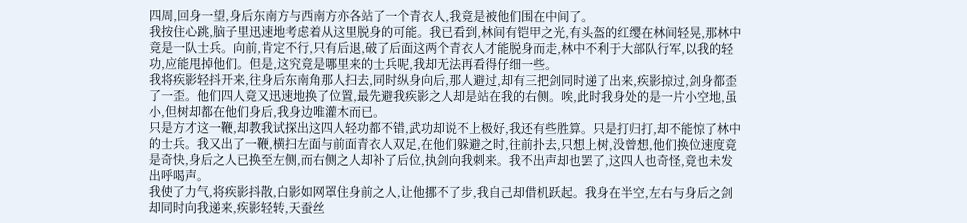四周,回身一望,身后东南方与西南方亦各站了一个青衣人,我竟是被他们围在中间了。
我按住心跳,脑子里迅速地考虑着从这里脱身的可能。我已看到,林间有铠甲之光,有头盔的红缨在林间轻晃,那林中竟是一队士兵。向前,肯定不行,只有后退,破了后面这两个青衣人才能脱身而走,林中不利于大部队行军,以我的轻功,应能甩掉他们。但是,这究竟是哪里来的士兵呢,我却无法再看得仔细一些。
我将疾影轻抖开来,往身后东南角那人扫去,同时纵身向后,那人避过,却有三把剑同时递了出来,疾影掠过,剑身都歪了一歪。他们四人竟又迅速地换了位置,最先避我疾影之人却是站在我的右侧。唉,此时我身处的是一片小空地,虽小,但树却都在他们身后,我身边唯灌木而已。
只是方才这一鞭,却教我试探出这四人轻功都不错,武功却说不上极好,我还有些胜算。只是打归打,却不能惊了林中的士兵。我又出了一鞭,横扫左面与前面青衣人双足,在他们躲避之时,往前扑去,只想上树,没曾想,他们换位速度竟是奇快,身后之人已换至左侧,而右侧之人却补了后位,执剑向我刺来。我不出声却也罢了,这四人也奇怪,竟也未发出呼喝声。
我使了力气,将疾影抖散,白影如网罩住身前之人,让他挪不了步,我自己却借机跃起。我身在半空,左右与身后之剑却同时向我递来,疾影轻转,天蚕丝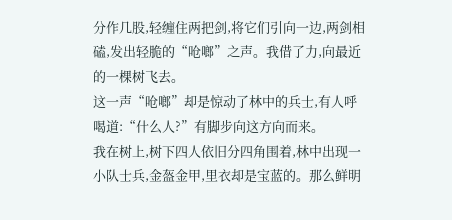分作几股,轻缠住两把剑,将它们引向一边,两剑相磕,发出轻脆的“呛啷”之声。我借了力,向最近的一棵树飞去。
这一声“呛啷”却是惊动了林中的兵士,有人呼喝道:“什么人?”有脚步向这方向而来。
我在树上,树下四人依旧分四角围着,林中出现一小队士兵,金盔金甲,里衣却是宝蓝的。那么鲜明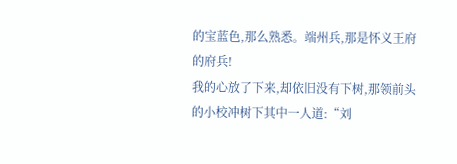的宝蓝色,那么熟悉。端州兵,那是怀义王府的府兵!
我的心放了下来,却依旧没有下树,那领前头的小校冲树下其中一人道:“刘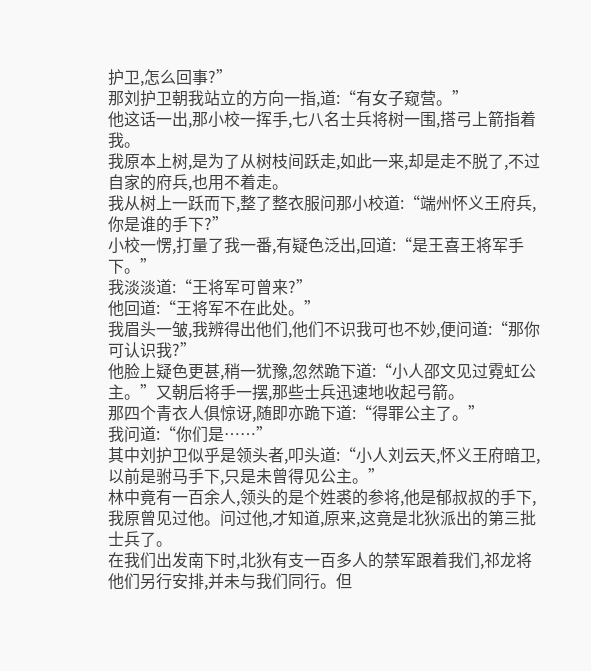护卫,怎么回事?”
那刘护卫朝我站立的方向一指,道:“有女子窥营。”
他这话一出,那小校一挥手,七八名士兵将树一围,搭弓上箭指着我。
我原本上树,是为了从树枝间跃走,如此一来,却是走不脱了,不过自家的府兵,也用不着走。
我从树上一跃而下,整了整衣服问那小校道:“端州怀义王府兵,你是谁的手下?”
小校一愣,打量了我一番,有疑色泛出,回道:“是王喜王将军手下。”
我淡淡道:“王将军可曾来?”
他回道:“王将军不在此处。”
我眉头一皱,我辨得出他们,他们不识我可也不妙,便问道:“那你可认识我?”
他脸上疑色更甚,稍一犹豫,忽然跪下道:“小人邵文见过霓虹公主。”又朝后将手一摆,那些士兵迅速地收起弓箭。
那四个青衣人俱惊讶,随即亦跪下道:“得罪公主了。”
我问道:“你们是……”
其中刘护卫似乎是领头者,叩头道:“小人刘云天,怀义王府暗卫,以前是驸马手下,只是未曾得见公主。”
林中竟有一百余人,领头的是个姓裘的参将,他是郁叔叔的手下,我原曾见过他。问过他,才知道,原来,这竟是北狄派出的第三批士兵了。
在我们出发南下时,北狄有支一百多人的禁军跟着我们,祁龙将他们另行安排,并未与我们同行。但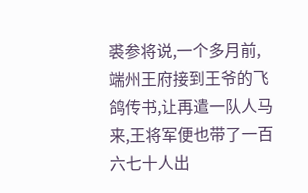裘参将说,一个多月前,端州王府接到王爷的飞鸽传书,让再遣一队人马来,王将军便也带了一百六七十人出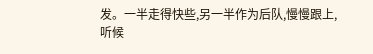发。一半走得快些,另一半作为后队,慢慢跟上,听候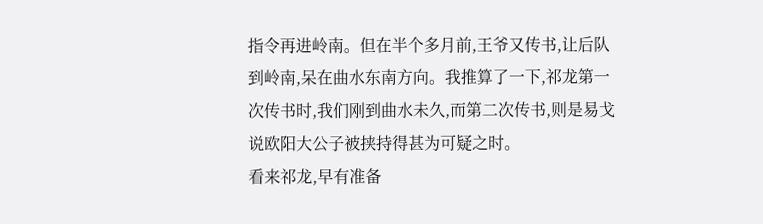指令再进岭南。但在半个多月前,王爷又传书,让后队到岭南,呆在曲水东南方向。我推算了一下,祁龙第一次传书时,我们刚到曲水未久,而第二次传书,则是易戈说欧阳大公子被挟持得甚为可疑之时。
看来祁龙,早有准备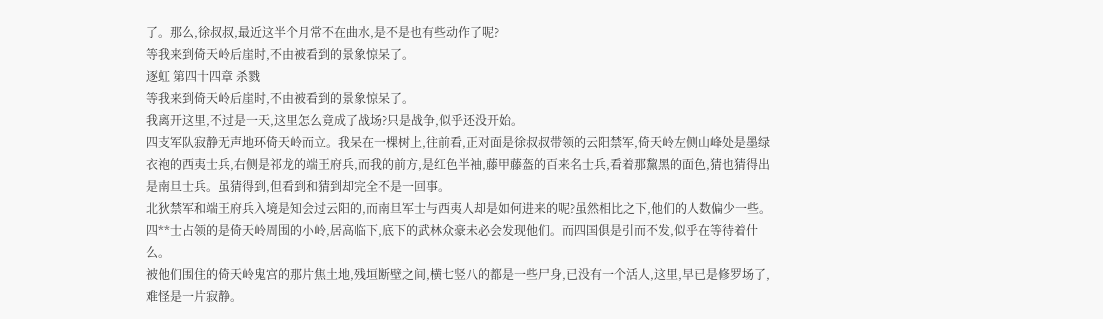了。那么,徐叔叔,最近这半个月常不在曲水,是不是也有些动作了呢?
等我来到倚天岭后崖时,不由被看到的景象惊呆了。
逐虹 第四十四章 杀戮
等我来到倚天岭后崖时,不由被看到的景象惊呆了。
我离开这里,不过是一天,这里怎么竟成了战场?只是战争,似乎还没开始。
四支军队寂静无声地环倚天岭而立。我呆在一棵树上,往前看,正对面是徐叔叔带领的云阳禁军,倚天岭左侧山峰处是墨绿衣袍的西夷士兵,右侧是祁龙的端王府兵,而我的前方,是红色半袖,藤甲藤盔的百来名士兵,看着那黧黑的面色,猜也猜得出是南旦士兵。虽猜得到,但看到和猜到却完全不是一回事。
北狄禁军和端王府兵入境是知会过云阳的,而南旦军士与西夷人却是如何进来的呢?虽然相比之下,他们的人数偏少一些。
四**士占领的是倚天岭周围的小岭,居高临下,底下的武林众豪未必会发现他们。而四国俱是引而不发,似乎在等待着什么。
被他们围住的倚天岭鬼宫的那片焦土地,残垣断壁之间,横七竖八的都是一些尸身,已没有一个活人,这里,早已是修罗场了,难怪是一片寂静。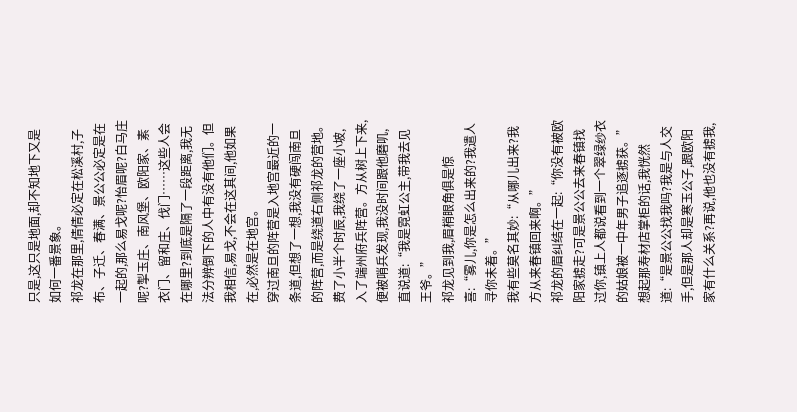只是,这只是地面,却不知地下又是如何一番景象。
祁龙在那里,倩倩必定在松溪村,子布、子迁、春满、景公公必定是在一起的,那么易戈呢?怡眉呢?白马庄呢?掣玉庄、南风堡、欧阳家、素衣门、留和庄、伐门……这些人会在哪里?到底是隔了一段距离,我无法分辨倒下的人中有没有他们。但我相信,易戈,不会在这其间,他如果在,必然是在地宫。
穿过南旦的阵营是入地宫最近的一条道,但想了一想,我没有硬闯南旦的阵营,而是绕道右侧祁龙的营地。
费了小半个时辰,我绕了一座小坡,入了端州府兵阵营。方从树上下来,便被哨兵发现,我没时间跟他磨叽,直说道:“我是霓虹公主,带我去见王爷。”
祁龙见到我,眉梢眼角俱是惊喜:“雾儿,你是怎么出来的?我遣人寻你未着。”
我有些莫名其妙:“从哪儿出来?我方从来春镇回来啊。”
祁龙的眉纠结在一起:“你没有被欧阳家掳走?可是景公公去来春镇找过你,镇上人都说看到一个翠绿纱衣的姑娘被一中年男子追逐掳获。”
想起那寿材店掌柜的话,我恍然道:“是景公公找我吗?我是与人交手,但是那人却是寒玉公子,跟欧阳家有什么关系?再说,他也没有掳我,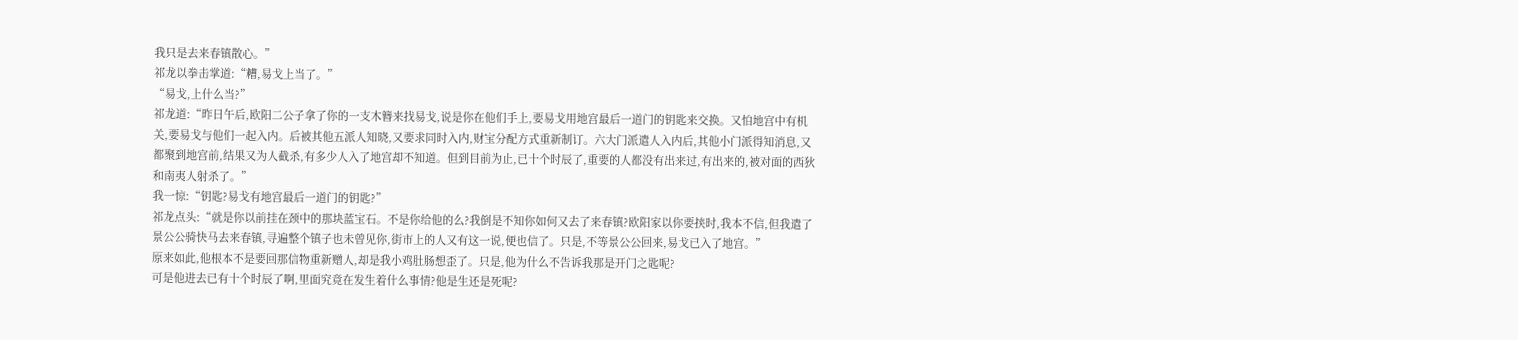我只是去来春镇散心。”
祁龙以拳击掌道:“糟,易戈上当了。”
“易戈,上什么当?”
祁龙道:“昨日午后,欧阳二公子拿了你的一支木簪来找易戈,说是你在他们手上,要易戈用地宫最后一道门的钥匙来交换。又怕地宫中有机关,要易戈与他们一起入内。后被其他五派人知晓,又要求同时入内,财宝分配方式重新制订。六大门派遣人入内后,其他小门派得知消息,又都聚到地宫前,结果又为人截杀,有多少人入了地宫却不知道。但到目前为止,已十个时辰了,重要的人都没有出来过,有出来的,被对面的西狄和南夷人射杀了。”
我一惊:“钥匙?易戈有地宫最后一道门的钥匙?”
祁龙点头:“就是你以前挂在颈中的那块蓝宝石。不是你给他的么?我倒是不知你如何又去了来春镇?欧阳家以你要挟时,我本不信,但我遣了景公公骑快马去来春镇,寻遍整个镇子也未曾见你,街市上的人又有这一说,便也信了。只是,不等景公公回来,易戈已入了地宫。”
原来如此,他根本不是要回那信物重新赠人,却是我小鸡肚肠想歪了。只是,他为什么不告诉我那是开门之匙呢?
可是他进去已有十个时辰了啊,里面究竟在发生着什么事情?他是生还是死呢?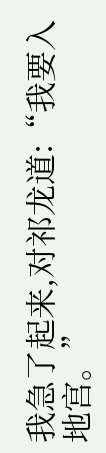我急了起来,对祁龙道:“我要入地宫。”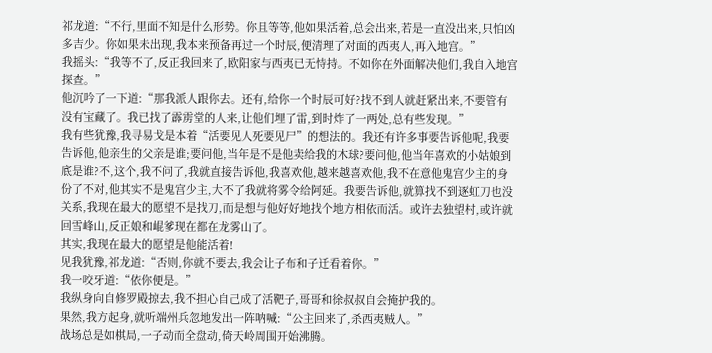祁龙道:“不行,里面不知是什么形势。你且等等,他如果活着,总会出来,若是一直没出来,只怕凶多吉少。你如果未出现,我本来预备再过一个时辰,便清理了对面的西夷人,再入地宫。”
我摇头:“我等不了,反正我回来了,欧阳家与西夷已无恃持。不如你在外面解决他们,我自入地宫探查。”
他沉吟了一下道:“那我派人跟你去。还有,给你一个时辰可好?找不到人就赶紧出来,不要管有没有宝藏了。我已找了霹雳堂的人来,让他们埋了雷,到时炸了一两处,总有些发现。”
我有些犹豫,我寻易戈是本着“活要见人死要见尸”的想法的。我还有许多事要告诉他呢,我要告诉他,他亲生的父亲是谁;要问他,当年是不是他卖给我的木球?要问他,他当年喜欢的小姑娘到底是谁?不,这个,我不问了,我就直接告诉他,我喜欢他,越来越喜欢他,我不在意他鬼宫少主的身份了不对,他其实不是鬼宫少主,大不了我就将雾令给阿延。我要告诉他,就算找不到逐虹刀也没关系,我现在最大的愿望不是找刀,而是想与他好好地找个地方相依而活。或许去独望村,或许就回雪峰山,反正娘和崐爹现在都在龙雾山了。
其实,我现在最大的愿望是他能活着!
见我犹豫,祁龙道:“否则,你就不要去,我会让子布和子迁看着你。”
我一咬牙道:“依你便是。”
我纵身向自修罗殿掠去,我不担心自己成了活靶子,哥哥和徐叔叔自会掩护我的。
果然,我方起身,就听端州兵忽地发出一阵呐喊:“公主回来了,杀西夷贼人。”
战场总是如棋局,一子动而全盘动,倚天岭周围开始沸腾。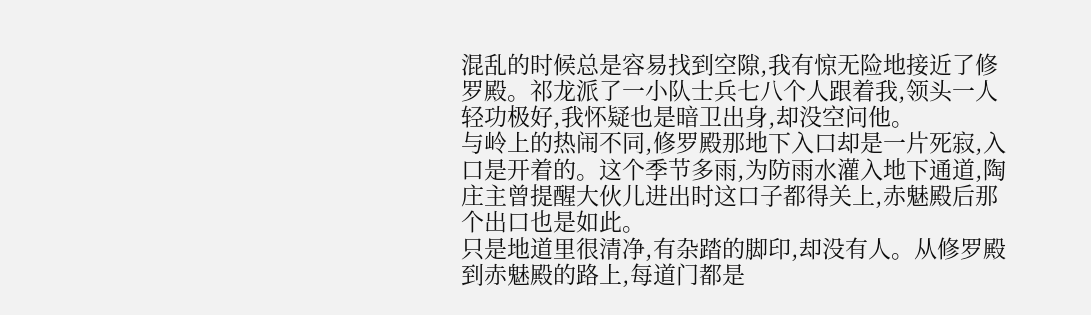混乱的时候总是容易找到空隙,我有惊无险地接近了修罗殿。祁龙派了一小队士兵七八个人跟着我,领头一人轻功极好,我怀疑也是暗卫出身,却没空问他。
与岭上的热闹不同,修罗殿那地下入口却是一片死寂,入口是开着的。这个季节多雨,为防雨水灌入地下通道,陶庄主曾提醒大伙儿进出时这口子都得关上,赤魅殿后那个出口也是如此。
只是地道里很清净,有杂踏的脚印,却没有人。从修罗殿到赤魅殿的路上,每道门都是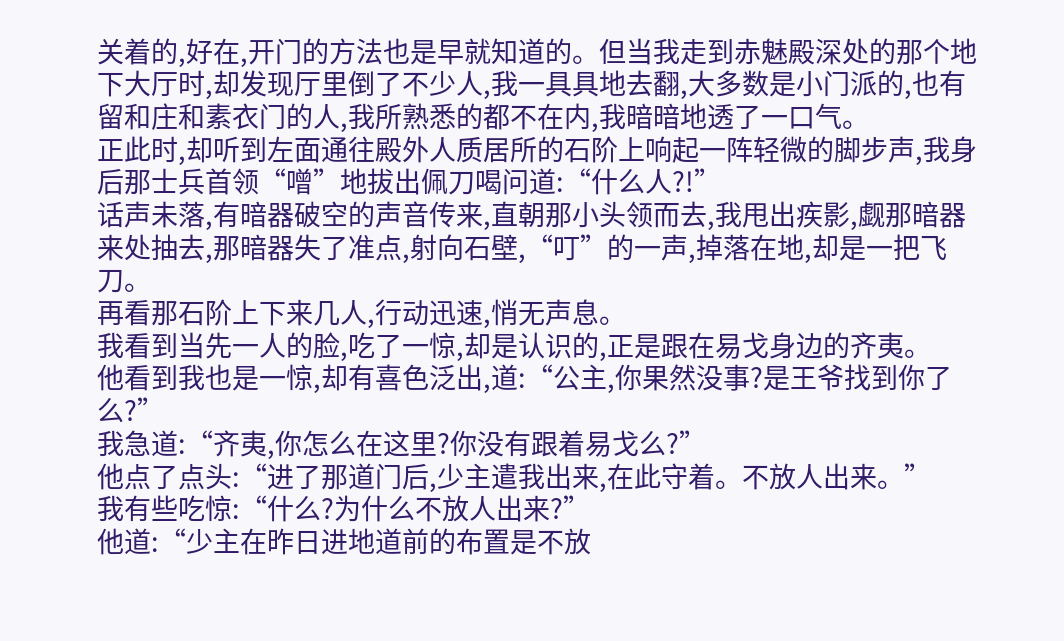关着的,好在,开门的方法也是早就知道的。但当我走到赤魅殿深处的那个地下大厅时,却发现厅里倒了不少人,我一具具地去翻,大多数是小门派的,也有留和庄和素衣门的人,我所熟悉的都不在内,我暗暗地透了一口气。
正此时,却听到左面通往殿外人质居所的石阶上响起一阵轻微的脚步声,我身后那士兵首领“噌”地拔出佩刀喝问道:“什么人?!”
话声未落,有暗器破空的声音传来,直朝那小头领而去,我甩出疾影,觑那暗器来处抽去,那暗器失了准点,射向石壁,“叮”的一声,掉落在地,却是一把飞刀。
再看那石阶上下来几人,行动迅速,悄无声息。
我看到当先一人的脸,吃了一惊,却是认识的,正是跟在易戈身边的齐夷。
他看到我也是一惊,却有喜色泛出,道:“公主,你果然没事?是王爷找到你了么?”
我急道:“齐夷,你怎么在这里?你没有跟着易戈么?”
他点了点头:“进了那道门后,少主遣我出来,在此守着。不放人出来。”
我有些吃惊:“什么?为什么不放人出来?”
他道:“少主在昨日进地道前的布置是不放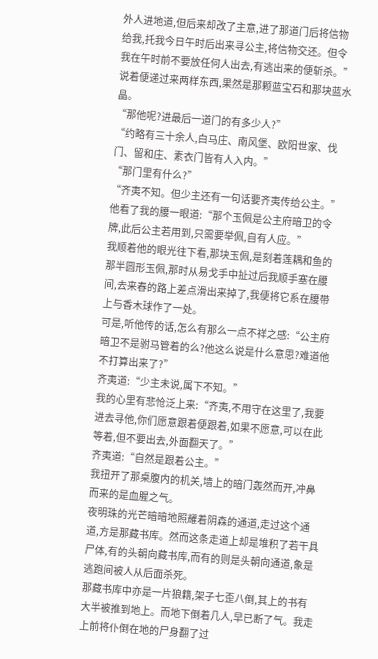外人进地道,但后来却改了主意,进了那道门后将信物给我,托我今日午时后出来寻公主,将信物交还。但令我在午时前不要放任何人出去,有逃出来的便斩杀。”说着便递过来两样东西,果然是那颗蓝宝石和那块蓝水晶。
“那他呢?进最后一道门的有多少人?”
“约略有三十余人,白马庄、南风堡、欧阳世家、伐门、留和庄、素衣门皆有人入内。”
“那门里有什么?”
“齐夷不知。但少主还有一句话要齐夷传给公主。”他看了我的腰一眼道:“那个玉佩是公主府暗卫的令牌,此后公主若用到,只需要举佩,自有人应。”
我顺着他的眼光往下看,那块玉佩,是刻着莲耦和鱼的那半圆形玉佩,那时从易戈手中扯过后我顺手塞在腰间,去来春的路上差点滑出来掉了,我便将它系在腰带上与香木球作了一处。
可是,听他传的话,怎么有那么一点不祥之感:“公主府暗卫不是驸马管着的么?他这么说是什么意思?难道他不打算出来了?”
齐夷道:“少主未说,属下不知。”
我的心里有悲怆泛上来:“齐夷,不用守在这里了,我要进去寻他,你们愿意跟着便跟着,如果不愿意,可以在此等着,但不要出去,外面翻天了。”
齐夷道:“自然是跟着公主。”
我扭开了那桌腹内的机关,墙上的暗门轰然而开,冲鼻而来的是血腥之气。
夜明珠的光芒暗暗地照耀着阴森的通道,走过这个通道,方是那藏书库。然而这条走道上却是堆积了若干具尸体,有的头朝向藏书库,而有的则是头朝向通道,象是逃跑间被人从后面杀死。
那藏书库中亦是一片狼籍,架子七歪八倒,其上的书有大半被推到地上。而地下倒着几人,早已断了气。我走上前将仆倒在地的尸身翻了过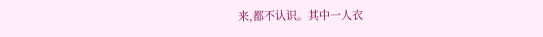来,都不认识。其中一人衣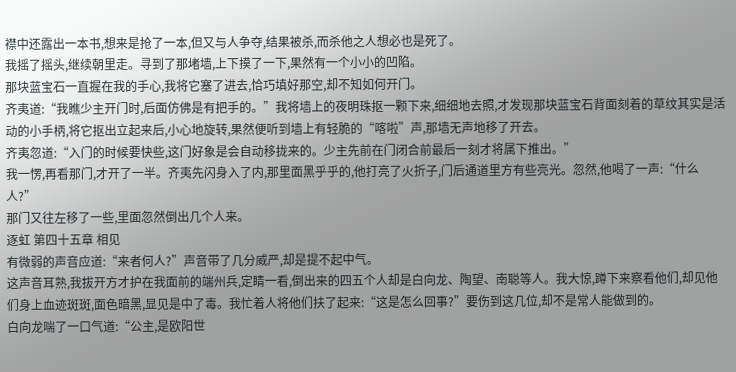襟中还露出一本书,想来是抢了一本,但又与人争夺,结果被杀,而杀他之人想必也是死了。
我摇了摇头,继续朝里走。寻到了那堵墙,上下摸了一下,果然有一个小小的凹陷。
那块蓝宝石一直握在我的手心,我将它塞了进去,恰巧填好那空,却不知如何开门。
齐夷道:“我瞧少主开门时,后面仿佛是有把手的。”我将墙上的夜明珠抠一颗下来,细细地去照,才发现那块蓝宝石背面刻着的草纹其实是活动的小手柄,将它抠出立起来后,小心地旋转,果然便听到墙上有轻脆的“喀啦”声,那墙无声地移了开去。
齐夷忽道:“入门的时候要快些,这门好象是会自动移拢来的。少主先前在门闭合前最后一刻才将属下推出。”
我一愣,再看那门,才开了一半。齐夷先闪身入了内,那里面黑乎乎的,他打亮了火折子,门后通道里方有些亮光。忽然,他喝了一声:“什么人?”
那门又往左移了一些,里面忽然倒出几个人来。
逐虹 第四十五章 相见
有微弱的声音应道:“来者何人?”声音带了几分威严,却是提不起中气。
这声音耳熟,我拔开方才护在我面前的端州兵,定睛一看,倒出来的四五个人却是白向龙、陶望、南聪等人。我大惊,蹲下来察看他们,却见他们身上血迹斑斑,面色暗黑,显见是中了毒。我忙着人将他们扶了起来:“这是怎么回事?”要伤到这几位,却不是常人能做到的。
白向龙喘了一口气道:“公主,是欧阳世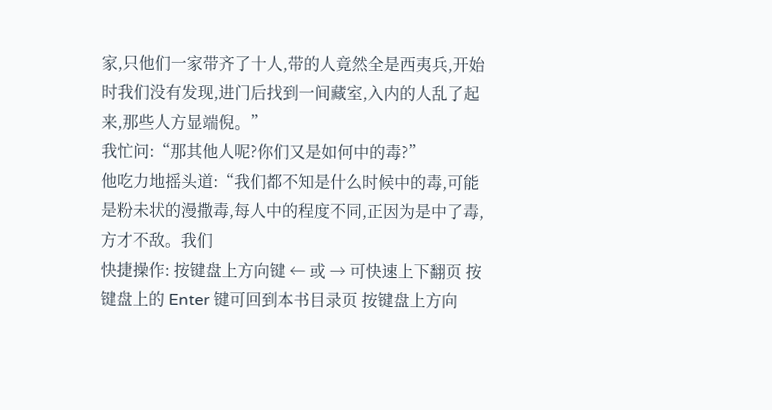家,只他们一家带齐了十人,带的人竟然全是西夷兵,开始时我们没有发现,进门后找到一间藏室,入内的人乱了起来,那些人方显端倪。”
我忙问:“那其他人呢?你们又是如何中的毒?”
他吃力地摇头道:“我们都不知是什么时候中的毒,可能是粉未状的漫撒毒,每人中的程度不同,正因为是中了毒,方才不敌。我们
快捷操作: 按键盘上方向键 ← 或 → 可快速上下翻页 按键盘上的 Enter 键可回到本书目录页 按键盘上方向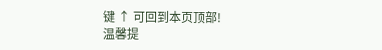键 ↑ 可回到本页顶部!
温馨提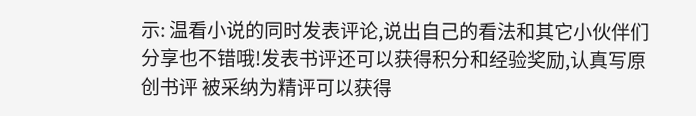示: 温看小说的同时发表评论,说出自己的看法和其它小伙伴们分享也不错哦!发表书评还可以获得积分和经验奖励,认真写原创书评 被采纳为精评可以获得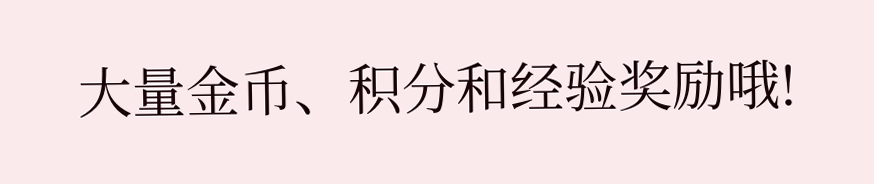大量金币、积分和经验奖励哦!